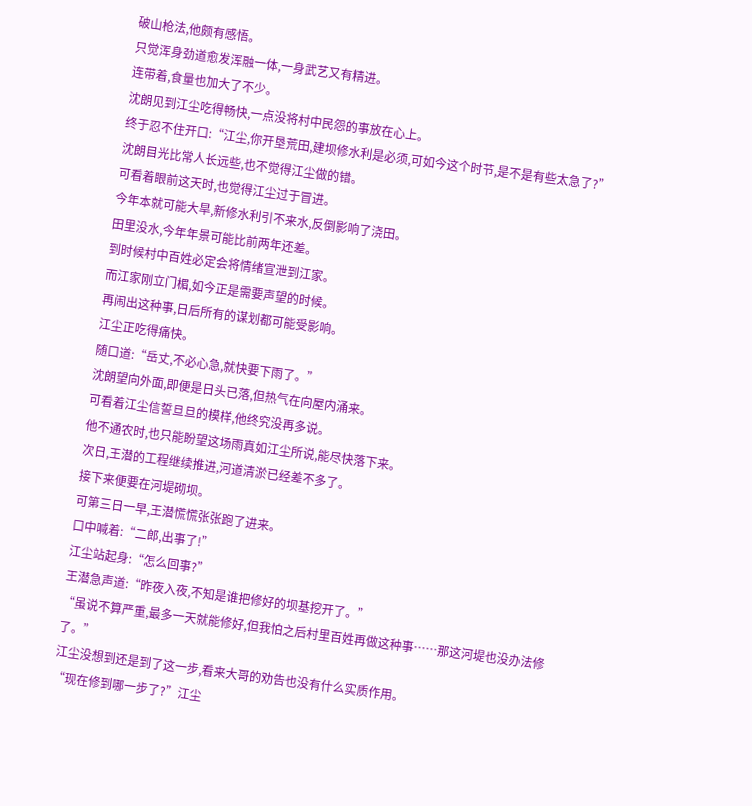破山枪法,他颇有感悟。
只觉浑身劲道愈发浑融一体,一身武艺又有精进。
连带着,食量也加大了不少。
沈朗见到江尘吃得畅快,一点没将村中民怨的事放在心上。
终于忍不住开口:“江尘,你开垦荒田,建坝修水利是必须,可如今这个时节,是不是有些太急了?”
沈朗目光比常人长远些,也不觉得江尘做的错。
可看着眼前这天时,也觉得江尘过于冒进。
今年本就可能大旱,新修水利引不来水,反倒影响了浇田。
田里没水,今年年景可能比前两年还差。
到时候村中百姓必定会将情绪宣泄到江家。
而江家刚立门楣,如今正是需要声望的时候。
再闹出这种事,日后所有的谋划都可能受影响。
江尘正吃得痛快。
随口道:“岳丈,不必心急,就快要下雨了。”
沈朗望向外面,即便是日头已落,但热气在向屋内涌来。
可看着江尘信誓旦旦的模样,他终究没再多说。
他不通农时,也只能盼望这场雨真如江尘所说,能尽快落下来。
次日,王潜的工程继续推进,河道清淤已经差不多了。
接下来便要在河堤砌坝。
可第三日一早,王潜慌慌张张跑了进来。
口中喊着:“二郎,出事了!”
江尘站起身:“怎么回事?”
王潜急声道:“昨夜入夜,不知是谁把修好的坝基挖开了。”
“虽说不算严重,最多一天就能修好,但我怕之后村里百姓再做这种事……那这河堤也没办法修了。”
江尘没想到还是到了这一步,看来大哥的劝告也没有什么实质作用。
“现在修到哪一步了?”江尘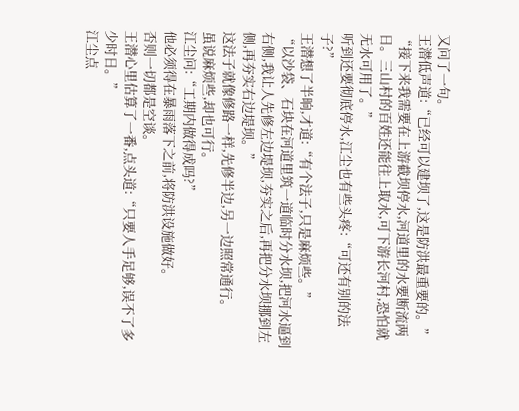又问了一句。
王潜低声道:“已经可以建坝了,这是防洪最重要的。”
“接下来我需要在上游截坝停水,河道里的水要断流两日。三山村的百姓还能往上取水,可下游长河村,恐怕就无水可用了。”
听到还要彻底停水,江尘也有些头疼:“可还有别的法子?”
王潜想了半晌,才道:“有个法子,只是麻烦些。”
“以沙袋、石块在河道里筑一道临时分水坝,把河水逼到右侧,我让人先修左边堤坝,夯实之后,再把分水坝挪到左侧,再夯实右边堤坝。”
这法子就像修路一样,先修半边,另一边照常通行。
虽说麻烦些,却也可行。
江尘问:“工期内做得成吗?”
他必须得在暴雨落下之前,将防洪设施做好。
否则一切都是空谈。
王潜心里估算了一番,点头道:“只要人手足够,误不了多少时日。”
江尘点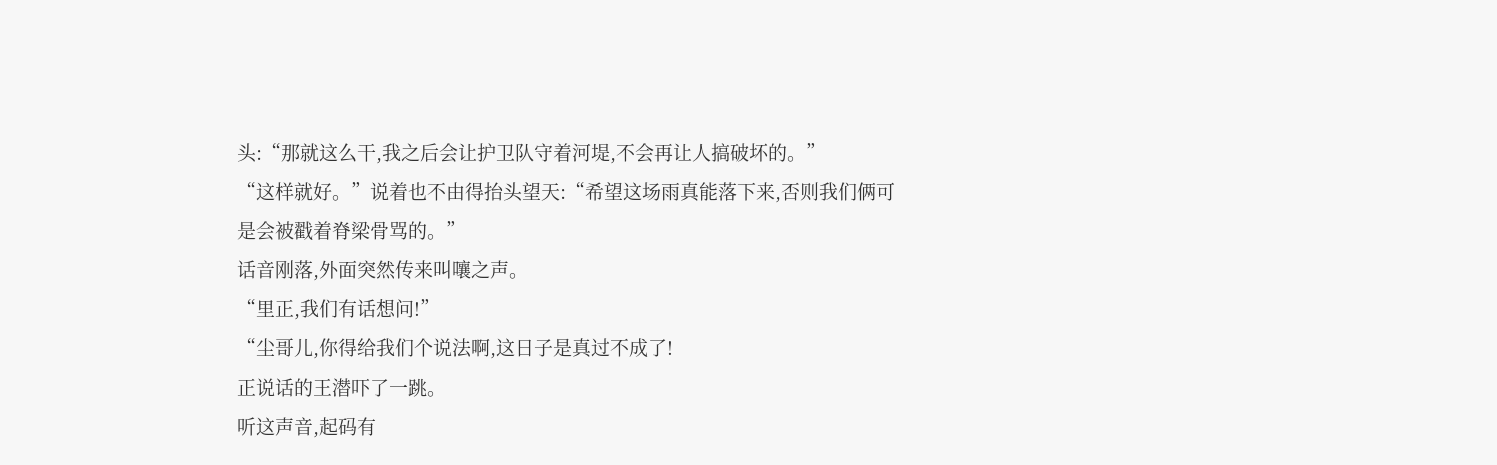头:“那就这么干,我之后会让护卫队守着河堤,不会再让人搞破坏的。”
“这样就好。”说着也不由得抬头望天:“希望这场雨真能落下来,否则我们俩可是会被戳着脊梁骨骂的。”
话音刚落,外面突然传来叫嚷之声。
“里正,我们有话想问!”
“尘哥儿,你得给我们个说法啊,这日子是真过不成了!
正说话的王潜吓了一跳。
听这声音,起码有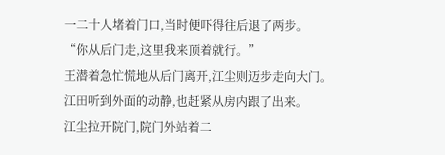一二十人堵着门口,当时便吓得往后退了两步。
“你从后门走,这里我来顶着就行。”
王潜着急忙慌地从后门离开,江尘则迈步走向大门。
江田听到外面的动静,也赶紧从房内跟了出来。
江尘拉开院门,院门外站着二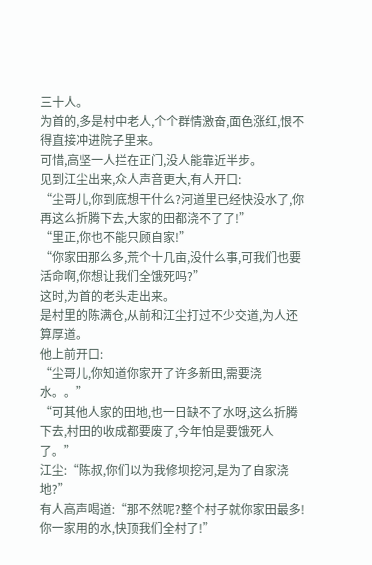三十人。
为首的,多是村中老人,个个群情激奋,面色涨红,恨不得直接冲进院子里来。
可惜,高坚一人拦在正门,没人能靠近半步。
见到江尘出来,众人声音更大,有人开口:
“尘哥儿,你到底想干什么?河道里已经快没水了,你再这么折腾下去,大家的田都浇不了了!”
“里正,你也不能只顾自家!”
“你家田那么多,荒个十几亩,没什么事,可我们也要活命啊,你想让我们全饿死吗?”
这时,为首的老头走出来。
是村里的陈满仓,从前和江尘打过不少交道,为人还算厚道。
他上前开口:
“尘哥儿,你知道你家开了许多新田,需要浇水。。”
“可其他人家的田地,也一日缺不了水呀,这么折腾下去,村田的收成都要废了,今年怕是要饿死人了。”
江尘:“陈叔,你们以为我修坝挖河,是为了自家浇地?”
有人高声喝道:“那不然呢?整个村子就你家田最多!你一家用的水,快顶我们全村了!”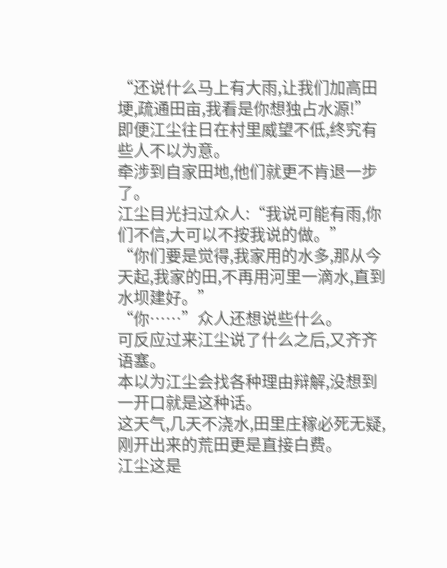“还说什么马上有大雨,让我们加高田埂,疏通田亩,我看是你想独占水源!”
即便江尘往日在村里威望不低,终究有些人不以为意。
牵涉到自家田地,他们就更不肯退一步了。
江尘目光扫过众人:“我说可能有雨,你们不信,大可以不按我说的做。”
“你们要是觉得,我家用的水多,那从今天起,我家的田,不再用河里一滴水,直到水坝建好。”
“你……”众人还想说些什么。
可反应过来江尘说了什么之后,又齐齐语塞。
本以为江尘会找各种理由辩解,没想到一开口就是这种话。
这天气,几天不浇水,田里庄稼必死无疑,刚开出来的荒田更是直接白费。
江尘这是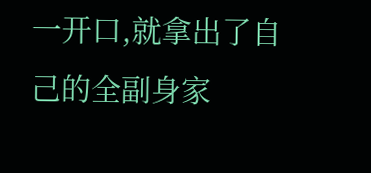一开口,就拿出了自己的全副身家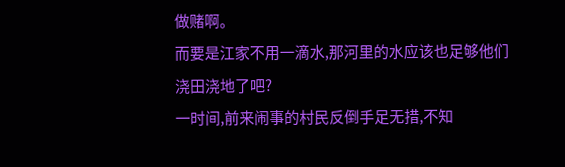做赌啊。
而要是江家不用一滴水,那河里的水应该也足够他们浇田浇地了吧?
一时间,前来闹事的村民反倒手足无措,不知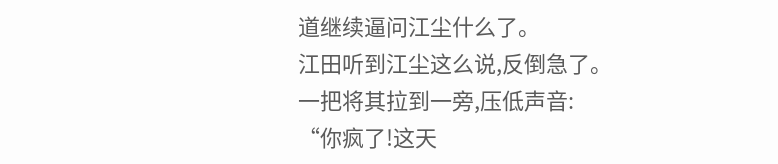道继续逼问江尘什么了。
江田听到江尘这么说,反倒急了。
一把将其拉到一旁,压低声音:
“你疯了!这天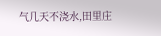气几天不浇水,田里庄